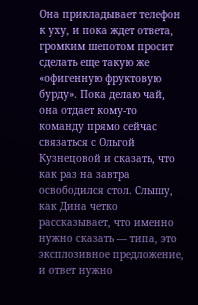Она прикладывает телефон к уху, и пока ждет ответа, громким шепотом просит сделать еще такую же «офигенную фруктовую бурду». Пока делаю чай, она отдает кому-то команду прямо сейчас связаться с Ольгой Кузнецовой и сказать, что как раз на завтра освободился стол. Слышу, как Дина четко рассказывает, что именно нужно сказать — типа, это эксплозивное предложение, и ответ нужно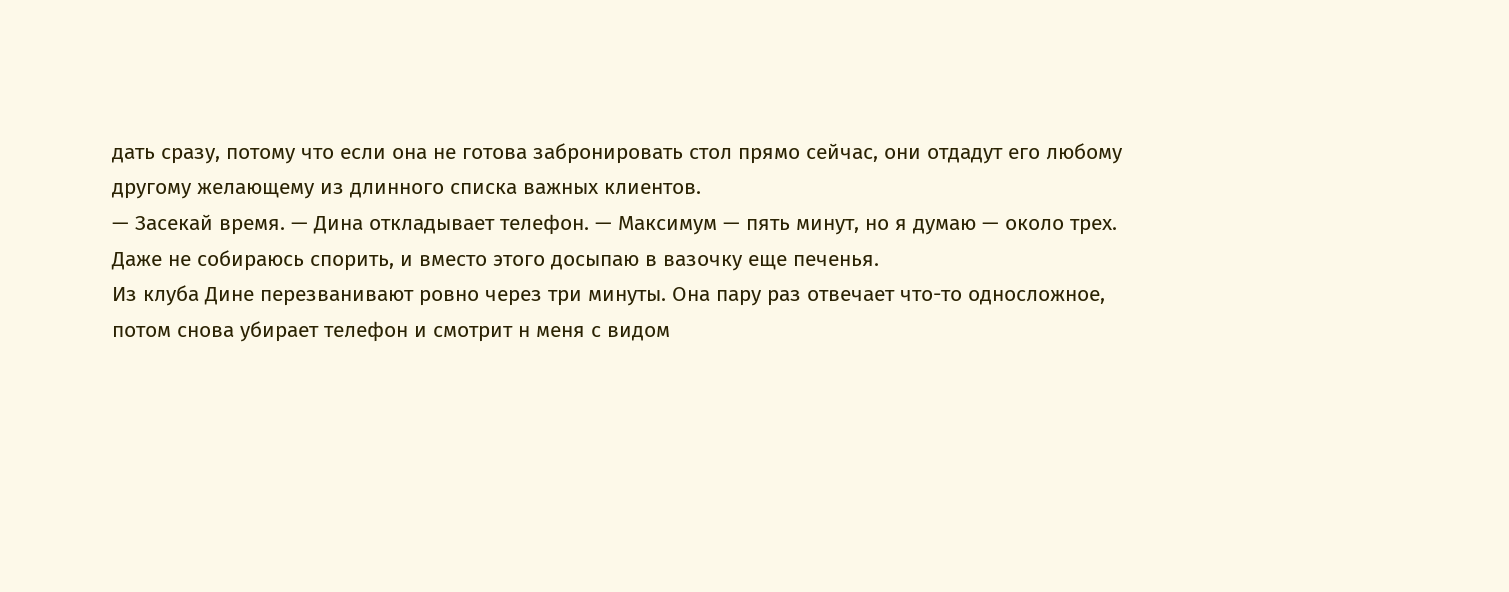дать сразу, потому что если она не готова забронировать стол прямо сейчас, они отдадут его любому другому желающему из длинного списка важных клиентов.
— Засекай время. — Дина откладывает телефон. — Максимум — пять минут, но я думаю — около трех.
Даже не собираюсь спорить, и вместо этого досыпаю в вазочку еще печенья.
Из клуба Дине перезванивают ровно через три минуты. Она пару раз отвечает что-то односложное, потом снова убирает телефон и смотрит н меня с видом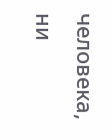человека, ни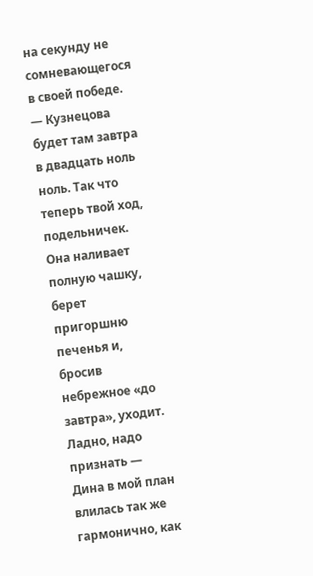на секунду не сомневающегося в своей победе.
— Кузнецова будет там завтра в двадцать ноль ноль. Так что теперь твой ход, подельничек.
Она наливает полную чашку, берет пригоршню печенья и, бросив небрежное «до завтра», уходит.
Ладно, надо признать — Дина в мой план влилась так же гармонично, как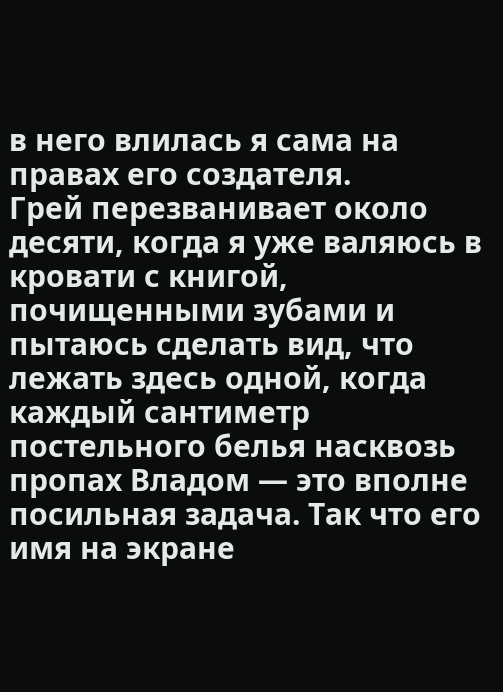в него влилась я сама на правах его создателя.
Грей перезванивает около десяти, когда я уже валяюсь в кровати с книгой, почищенными зубами и пытаюсь сделать вид, что лежать здесь одной, когда каждый сантиметр постельного белья насквозь пропах Владом — это вполне посильная задача. Так что его имя на экране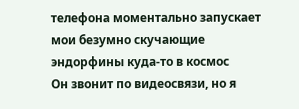телефона моментально запускает мои безумно скучающие эндорфины куда-то в космос
Он звонит по видеосвязи, но я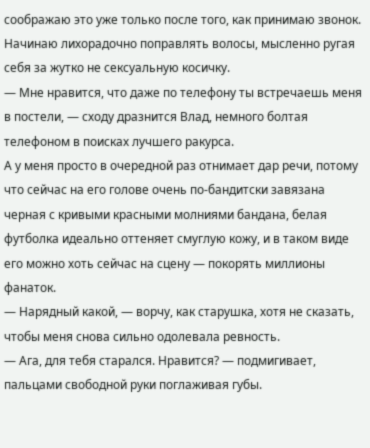соображаю это уже только после того, как принимаю звонок. Начинаю лихорадочно поправлять волосы, мысленно ругая себя за жутко не сексуальную косичку.
— Мне нравится, что даже по телефону ты встречаешь меня в постели, — сходу дразнится Влад, немного болтая телефоном в поисках лучшего ракурса.
А у меня просто в очередной раз отнимает дар речи, потому что сейчас на его голове очень по-бандитски завязана черная с кривыми красными молниями бандана, белая футболка идеально оттеняет смуглую кожу, и в таком виде его можно хоть сейчас на сцену — покорять миллионы фанаток.
— Нарядный какой, — ворчу, как старушка, хотя не сказать, чтобы меня снова сильно одолевала ревность.
— Ага, для тебя старался. Нравится? — подмигивает, пальцами свободной руки поглаживая губы.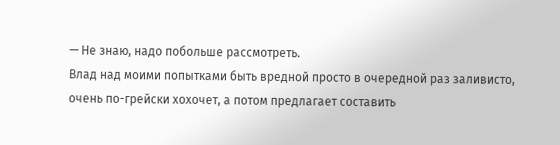— Не знаю, надо побольше рассмотреть.
Влад над моими попытками быть вредной просто в очередной раз заливисто, очень по-грейски хохочет, а потом предлагает составить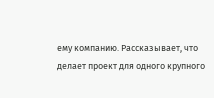ему компанию. Рассказывает, что делает проект для одного крупного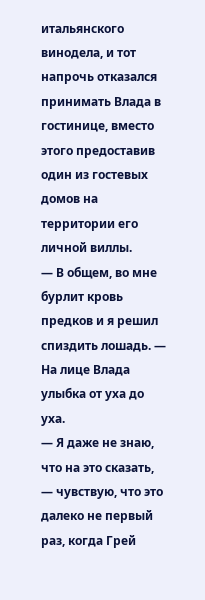итальянского винодела, и тот напрочь отказался принимать Влада в гостинице, вместо этого предоставив один из гостевых домов на территории его личной виллы.
— В общем, во мне бурлит кровь предков и я решил спиздить лошадь. — На лице Влада улыбка от уха до уха.
— Я даже не знаю, что на это сказать, — чувствую, что это далеко не первый раз, когда Грей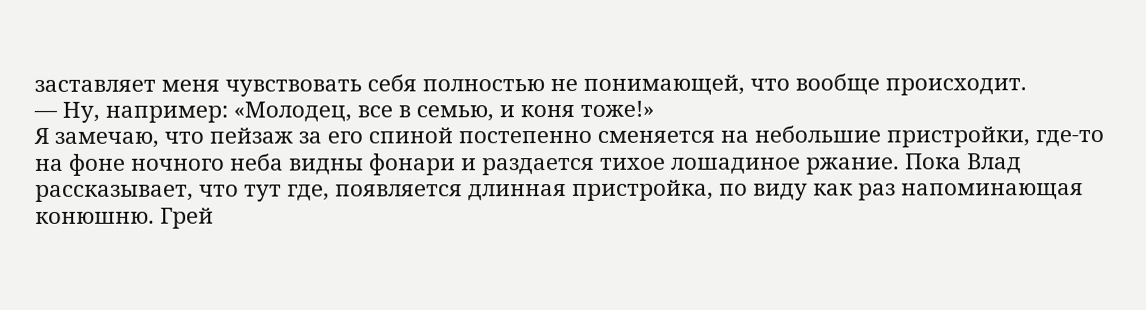заставляет меня чувствовать себя полностью не понимающей, что вообще происходит.
— Ну, например: «Молодец, все в семью, и коня тоже!»
Я замечаю, что пейзаж за его спиной постепенно сменяется на небольшие пристройки, где-то на фоне ночного неба видны фонари и раздается тихое лошадиное ржание. Пока Влад рассказывает, что тут где, появляется длинная пристройка, по виду как раз напоминающая конюшню. Грей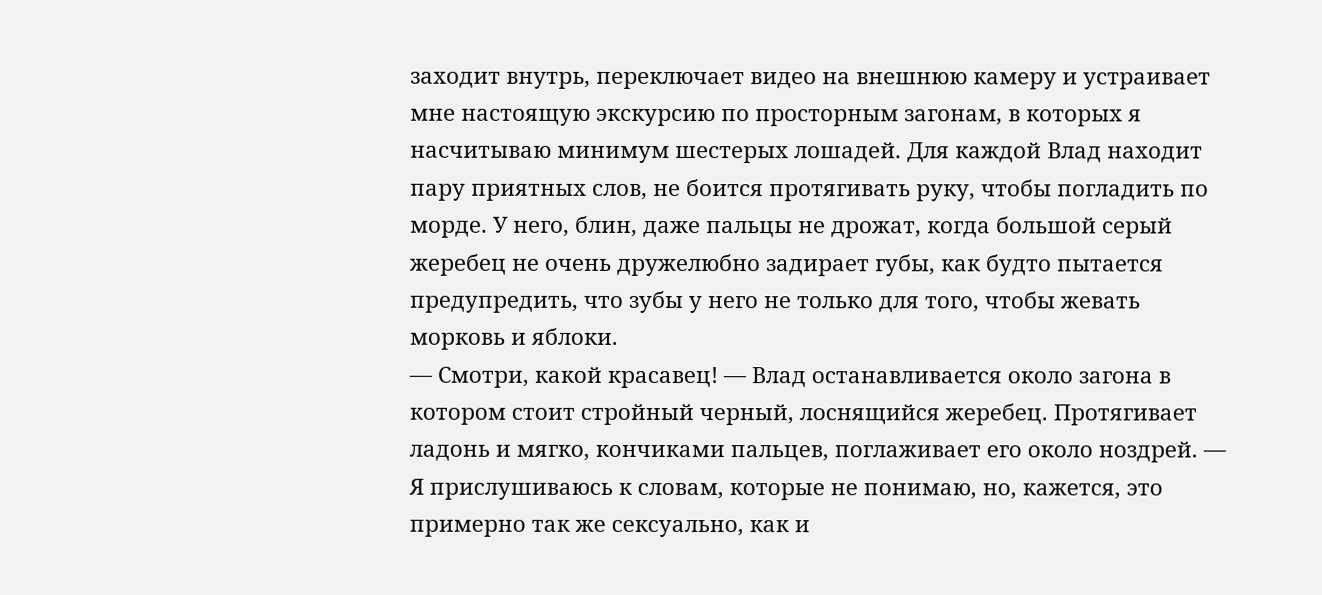заходит внутрь, переключает видео на внешнюю камеру и устраивает мне настоящую экскурсию по просторным загонам, в которых я насчитываю минимум шестерых лошадей. Для каждой Влад находит пару приятных слов, не боится протягивать руку, чтобы погладить по морде. У него, блин, даже пальцы не дрожат, когда большой серый жеребец не очень дружелюбно задирает губы, как будто пытается предупредить, что зубы у него не только для того, чтобы жевать морковь и яблоки.
— Смотри, какой красавец! — Влад останавливается около загона в котором стоит стройный черный, лоснящийся жеребец. Протягивает ладонь и мягко, кончиками пальцев, поглаживает его около ноздрей. —
Я прислушиваюсь к словам, которые не понимаю, но, кажется, это примерно так же сексуально, как и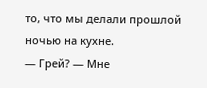то, что мы делали прошлой ночью на кухне.
— Грей? — Мне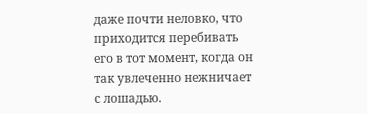даже почти неловко, что приходится перебивать его в тот момент, когда он так увлеченно нежничает с лошадью.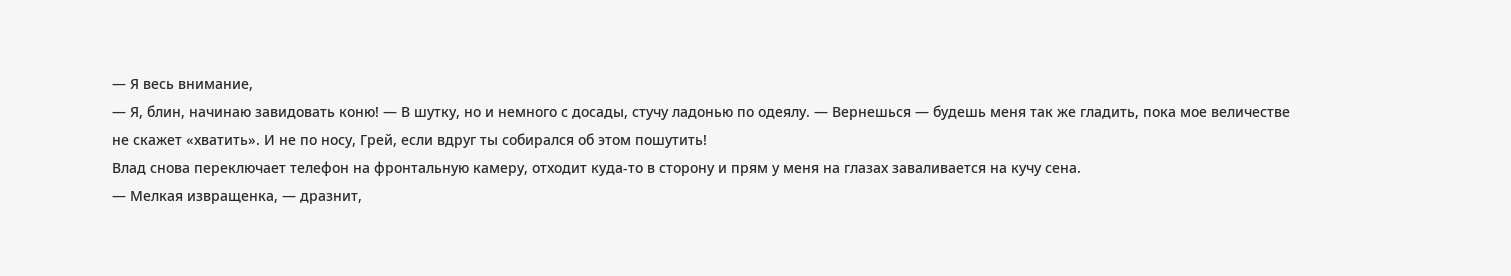— Я весь внимание,
— Я, блин, начинаю завидовать коню! — В шутку, но и немного с досады, стучу ладонью по одеялу. — Вернешься — будешь меня так же гладить, пока мое величестве не скажет «хватить». И не по носу, Грей, если вдруг ты собирался об этом пошутить!
Влад снова переключает телефон на фронтальную камеру, отходит куда-то в сторону и прям у меня на глазах заваливается на кучу сена.
— Мелкая извращенка, — дразнит,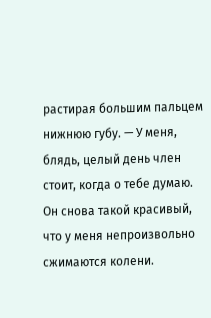растирая большим пальцем нижнюю губу. — У меня, блядь, целый день член стоит, когда о тебе думаю.
Он снова такой красивый, что у меня непроизвольно сжимаются колени.